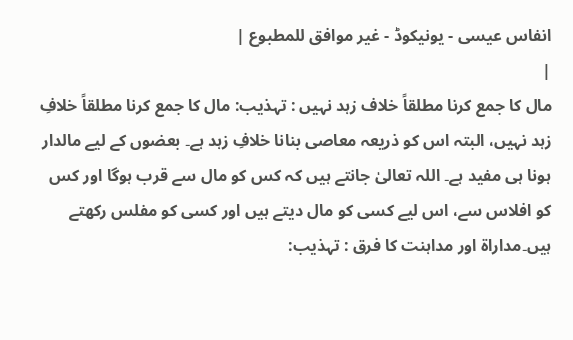انفاس عیسی - یونیکوڈ - غیر موافق للمطبوع |
|
مال کا جمع کرنا مطلقاً خلاف زہد نہیں : تہذیب: مال کا جمع کرنا مطلقاً خلافِ زہد نہیں، البتہ اس کو ذریعہ معاصی بنانا خلافِ زہد ہے۔ بعضوں کے لیے مالدار ہونا ہی مفید ہے۔ اللہ تعالیٰ جانتے ہیں کہ کس کو مال سے قرب ہوگا اور کس کو افلاس سے، اس لیے کسی کو مال دیتے ہیں اور کسی کو مفلس رکھتے ہیں۔مداراۃ اور مداہنت کا فرق : تہذیب: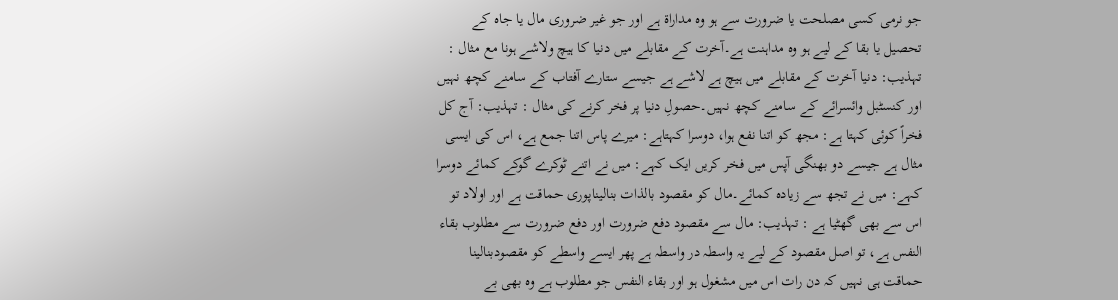جو نرمی کسی مصلحت یا ضرورت سے ہو وہ مداراۃ ہے اور جو غیر ضروری مال یا جاہ کے تحصیل یا بقا کے لیے ہو وہ مداہنت ہے۔آخرت کے مقابلے میں دنیا کا ہیچ ولاشے ہونا مع مثال : تہذیب: دنیا آخرت کے مقابلے میں ہیچ ہے لاشے ہے جیسے ستارے آفتاب کے سامنے کچھ نہیں اور کنسٹبل وائسرائے کے سامنے کچھ نہیں۔حصولِ دنیا پر فخر کرنے کی مثال : تہذیب: آج کل فخراً کوئی کہتا ہے: مجھ کو اتنا نفع ہوا، دوسرا کہتاہے: میرے پاس اتنا جمع ہے، اس کی ایسی مثال ہے جیسے دو بھنگی آپس میں فخر کریں ایک کہے: میں نے اتنے ٹوکرے گوکے کمائے دوسرا کہے: میں نے تجھ سے زیادہ کمائے۔مال کو مقصود بالذات بنالیناپوری حماقت ہے اور اولاد تو اس سے بھی گھٹیا ہے : تہذیب: مال سے مقصود دفع ضرورت اور دفع ضرورت سے مطلوب بقاء النفس ہے، تو اصل مقصود کے لیے یہ واسطہ در واسطہ ہے پھر ایسے واسطے کو مقصودبنالینا حماقت ہی نہیں کہ دن رات اس میں مشغول ہو اور بقاء النفس جو مطلوب ہے وہ بھی بے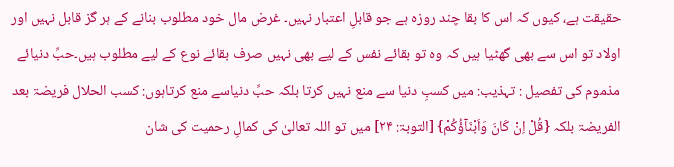حقیقت ہے، کیوں کہ اس کا بقا چند روزہ ہے جو قابلِ اعتبار نہیں۔ غرض مال خود مطلوب بنانے کے ہر گز قابل نہیں اور اولاد تو اس سے بھی گھٹیا ہیں کہ وہ تو بقائے نفس کے لیے بھی نہیں صرف بقائے نوع کے لیے مطلوب ہیں۔حبِّ دنیائے مذموم کی تفصیل : تہذیب: میں کسبِ دنیا سے منع نہیں کرتا بلکہ حبِّ دنیاسے منع کرتاہوں: کسب الحلال فریضۃ بعد الفریضۃ بلکہ {قُلْ اِنْ کَانَ وَاَبْنَآؤُکُمْ} [التوبۃ: ۲۴] میں تو اللہ تعالیٰ کی کمالِ رحمیت کی شان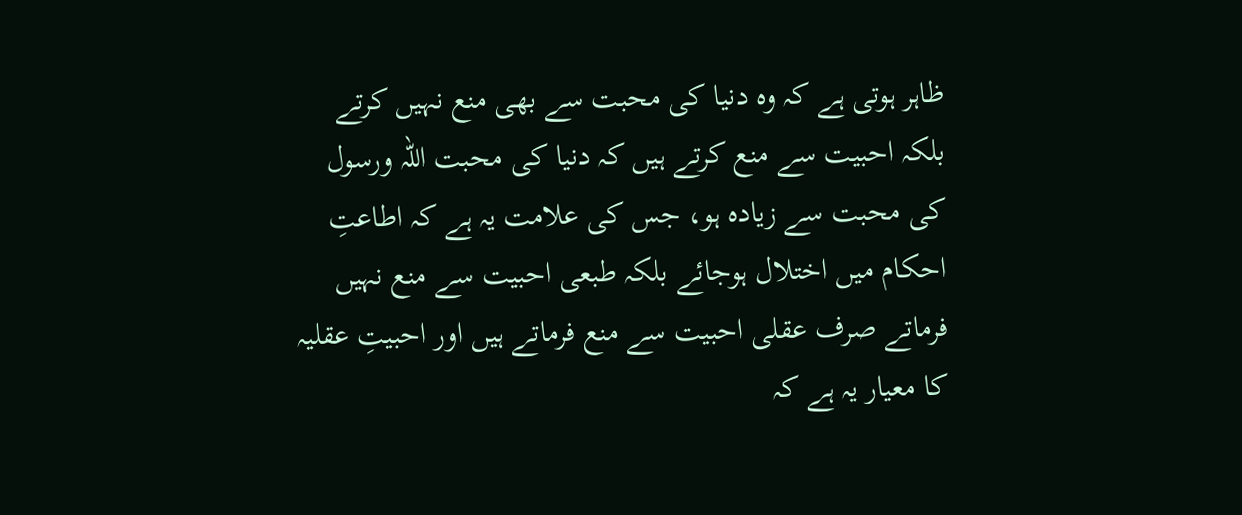ظاہر ہوتی ہے کہ وہ دنیا کی محبت سے بھی منع نہیں کرتے بلکہ احبیت سے منع کرتے ہیں کہ دنیا کی محبت اللہ ورسول کی محبت سے زیادہ ہو، جس کی علامت یہ ہے کہ اطاعتِ احکام میں اختلال ہوجائے بلکہ طبعی احبیت سے منع نہیں فرماتے صرف عقلی احبیت سے منع فرماتے ہیں اور احبیتِ عقلیہ کا معیار یہ ہے کہ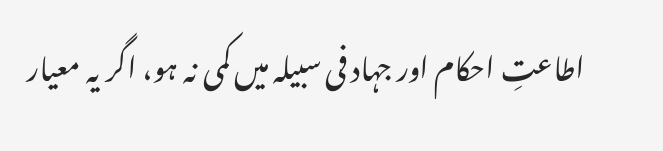اطاعتِ احکام اور جہاد فی سبیلہ میں کمی نہ ہو، اگر یہ معیار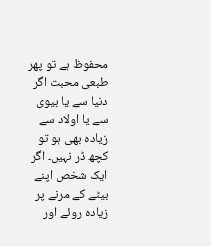محفوظ ہے تو پھر طبعی محبت اگر دنیا سے یا بیوی سے یا اولاد سے زیادہ بھی ہو تو کچھ ڈر نہیں۔ اگر ایک شخص اپنے بیٹے کے مرنے پر زیادہ روئے اور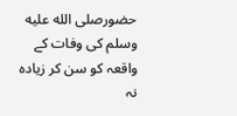حضورصلى الله عليه وسلم کی وفات کے واقعہ کو سن کر زیادہ نہ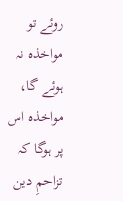روئے تو مواخذہ نہ ہوئے گا، مواخذہ اس پر ہوگا کہ تزاحمِ دین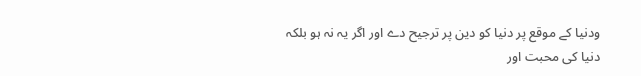ودنیا کے موقع پر دنیا کو دین پر ترجیح دے اور اگر یہ نہ ہو بلکہ دنیا کی محبت اور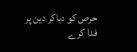حرص کو دباکر دین پر فدا کرے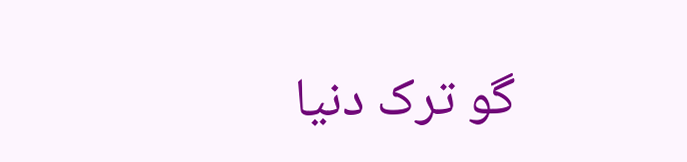گو ترک دنیا